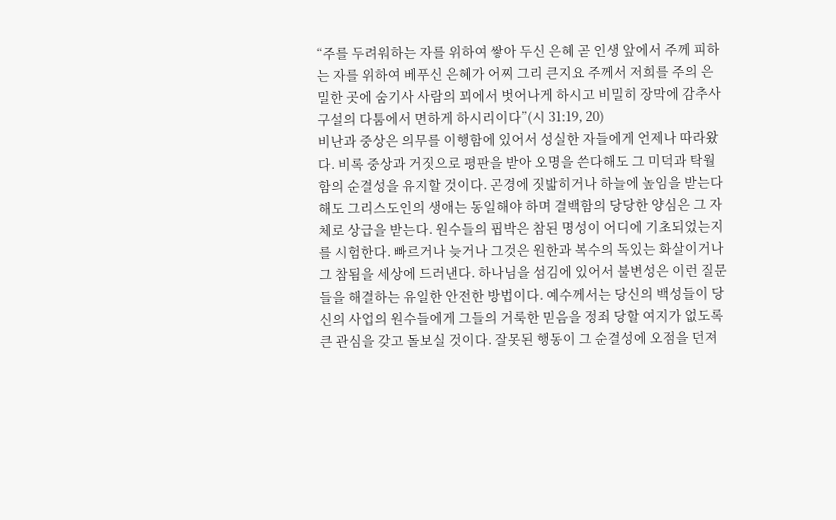“주를 두려워하는 자를 위하여 쌓아 두신 은혜 곧 인생 앞에서 주께 피하는 자를 위하여 베푸신 은혜가 어찌 그리 큰지요 주께서 저희를 주의 은밀한 곳에 숨기사 사람의 꾀에서 벗어나게 하시고 비밀히 장막에 감추사 구설의 다툼에서 면하게 하시리이다”(시 31:19, 20)
비난과 중상은 의무를 이행함에 있어서 성실한 자들에게 언제나 따라왔다. 비록 중상과 거짓으로 평판을 받아 오명을 쓴다해도 그 미덕과 탁월함의 순결성을 유지할 것이다. 곤경에 짓밟히거나 하늘에 높임을 받는다 해도 그리스도인의 생애는 동일해야 하며 결백함의 당당한 양심은 그 자체로 상급을 받는다. 원수들의 핍박은 참된 명성이 어디에 기초되었는지를 시험한다. 빠르거나 늦거나 그것은 원한과 복수의 독있는 화살이거나 그 참됨을 세상에 드러낸다. 하나님을 섬김에 있어서 불변성은 이런 질문들을 해결하는 유일한 안전한 방법이다. 예수께서는 당신의 백성들이 당신의 사업의 원수들에게 그들의 거룩한 믿음을 정죄 당할 여지가 없도록 큰 관심을 갖고 돌보실 것이다. 잘못된 행동이 그 순결성에 오점을 던져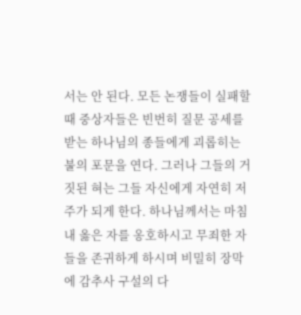서는 안 된다. 모든 논쟁들이 실패할 때 중상자들은 빈번히 질문 공세를 받는 하나님의 종들에게 괴롭히는 불의 포문을 연다. 그러나 그들의 거짓된 혀는 그들 자신에게 자연히 저주가 되게 한다. 하나님께서는 마침내 옳은 자를 옹호하시고 무죄한 자들을 존귀하게 하시며 비밀히 장막에 감추사 구설의 다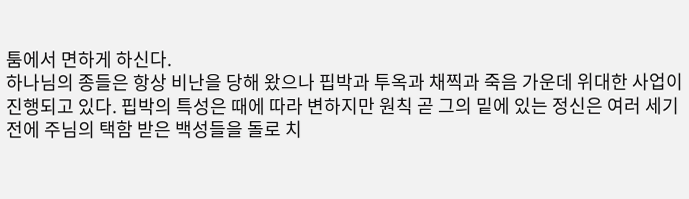툼에서 면하게 하신다.
하나님의 종들은 항상 비난을 당해 왔으나 핍박과 투옥과 채찍과 죽음 가운데 위대한 사업이 진행되고 있다. 핍박의 특성은 때에 따라 변하지만 원칙 곧 그의 밑에 있는 정신은 여러 세기 전에 주님의 택함 받은 백성들을 돌로 치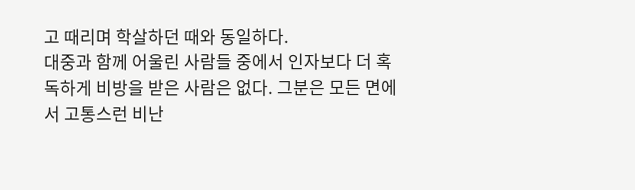고 때리며 학살하던 때와 동일하다.
대중과 함께 어울린 사람들 중에서 인자보다 더 혹독하게 비방을 받은 사람은 없다. 그분은 모든 면에서 고통스런 비난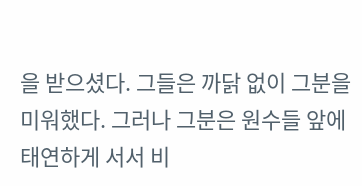을 받으셨다. 그들은 까닭 없이 그분을 미워했다. 그러나 그분은 원수들 앞에 태연하게 서서 비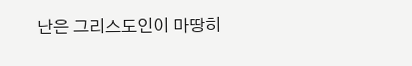난은 그리스도인이 마땅히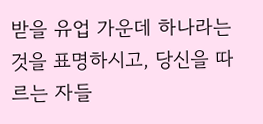받을 유업 가운데 하나라는 것을 표명하시고, 당신을 따르는 자들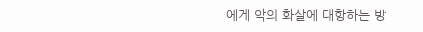에게 악의 화살에 대항하는 방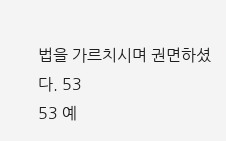법을 가르치시며 권면하셨다. 53
53 예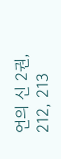언의 신 2권, 212, 213